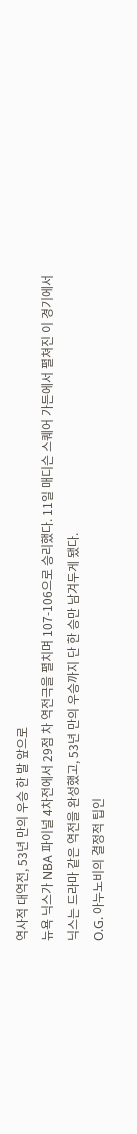역사적 대역전, 53년 만의 우승 한 발 앞으로
뉴욕 닉스가 NBA 파이널 4차전에서 29점 차 역전극을 펼치며 107-106으로 승리했다. 11일 매디슨 스퀘어 가든에서 펼쳐진 이 경기에서 닉스는 드라마 같은 역전을 완성했고, 53년 만의 우승까지 단 한 승만 남겨두게 됐다.
O.G. 아누노비의 결정적 팁인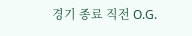경기 종료 직전 O.G.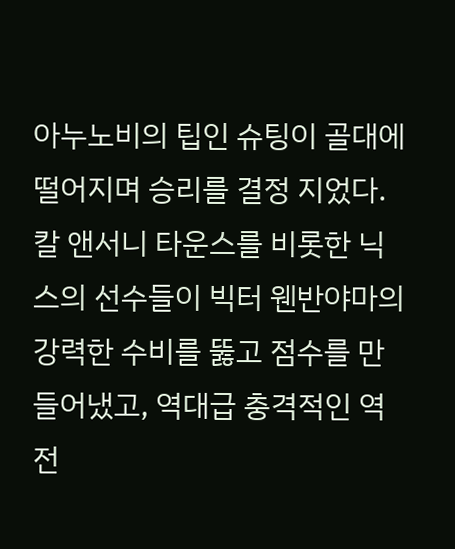아누노비의 팁인 슈팅이 골대에 떨어지며 승리를 결정 지었다. 칼 앤서니 타운스를 비롯한 닉스의 선수들이 빅터 웬반야마의 강력한 수비를 뚫고 점수를 만들어냈고, 역대급 충격적인 역전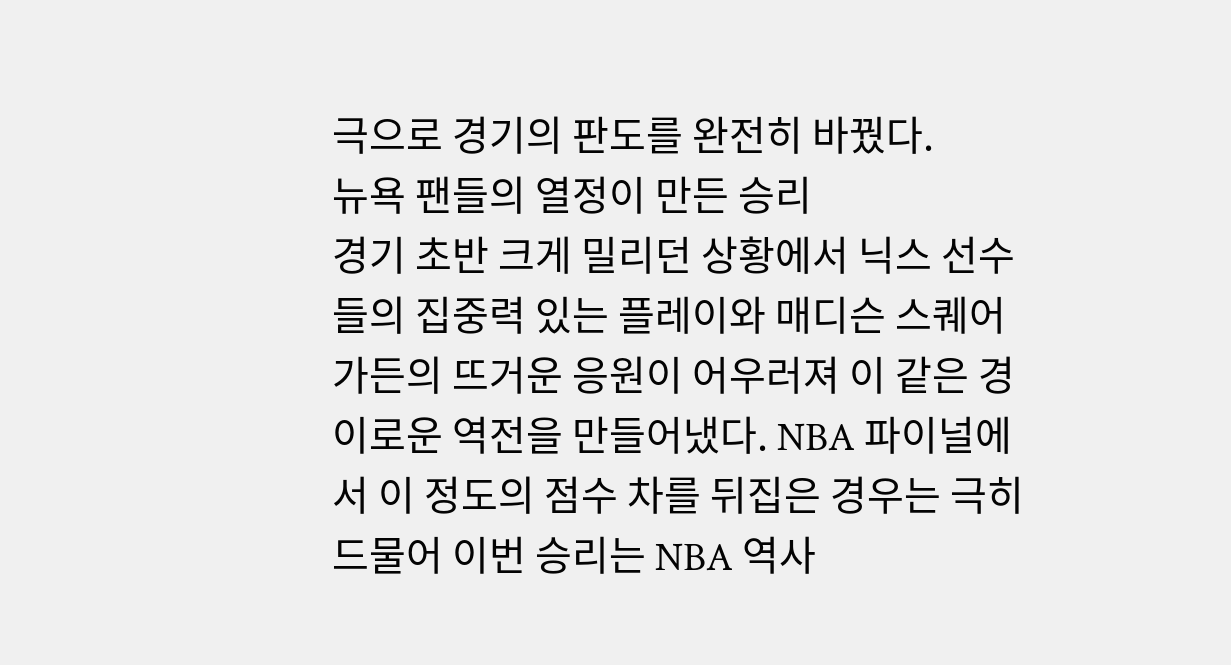극으로 경기의 판도를 완전히 바꿨다.
뉴욕 팬들의 열정이 만든 승리
경기 초반 크게 밀리던 상황에서 닉스 선수들의 집중력 있는 플레이와 매디슨 스퀘어 가든의 뜨거운 응원이 어우러져 이 같은 경이로운 역전을 만들어냈다. NBA 파이널에서 이 정도의 점수 차를 뒤집은 경우는 극히 드물어 이번 승리는 NBA 역사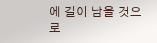에 길이 남을 것으로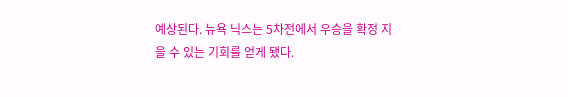예상된다. 뉴욕 닉스는 5차전에서 우승을 확정 지을 수 있는 기회를 얻게 됐다.